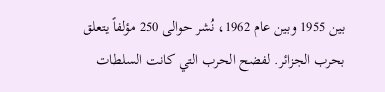بين 1955 وبين عام 1962، نُشر حوالى 250 مؤلفاً يتعلق بحرب الجزائر. لفضح الحرب التي كانت السلطات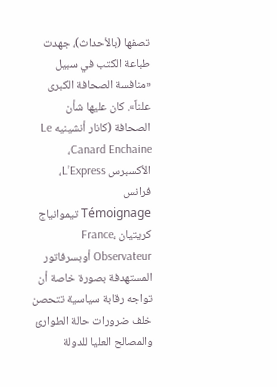تصفها (بالأحداث)، جهدت طباعة الكتب في سبيل «منافسة الصحافة الكبرى علناً». كان عليها شأن الصحافة (كانار أنشينيه Le Canard Enchaine، الأكسبرس L’Express، فرانس
Témoignage تيموانياج كريتيان ،France Observateur أوبسرفاتور المستهدفة بصورة خاصة أن تواجه رقابة سياسية تتحصن خلف ضرورات حالة الطوارئ والمصالح العليا للدولة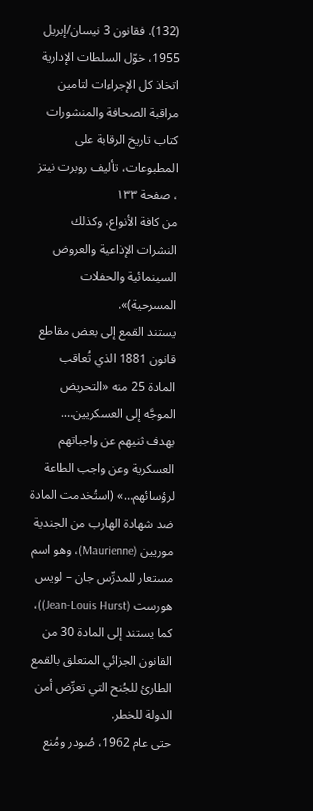(132). فقانون 3 نيسان/إبريل 1955، خوّل السلطات الإدارية اتخاذ كل الإجراءات لتامين مراقبة الصحافة والمنشورات
كتاب تاريخ الرقابة على المطبوعات، تأليف روبرت نيتز ، صفحة ١٣٣
من كافة الأنواع، وكذلك النشرات الإذاعية والعروض
السينمائية والحفلات المسرحية)».
يستند القمع إلى بعض مقاطع قانون 1881 الذي تُعاقب المادة 25 منه «التحريض الموجَّه إلى العسكريين….
بهدف ثنيهم عن واجباتهم العسكرية وعن واجب الطاعة لرؤسائهم…» (استُخدمت المادة ضد شهادة الهارب من الجندية موريين (Maurienne)، وهو اسم مستعار للمدرِّس جان – لويس هورست (Jean-Louis Hurst))، كما يستند إلى المادة 30 من القانون الجزائي المتعلق بالقمع الطارئ للجُنح التي تعرِّض أمن الدولة للخطر.
حتى عام 1962، صُودر ومُنع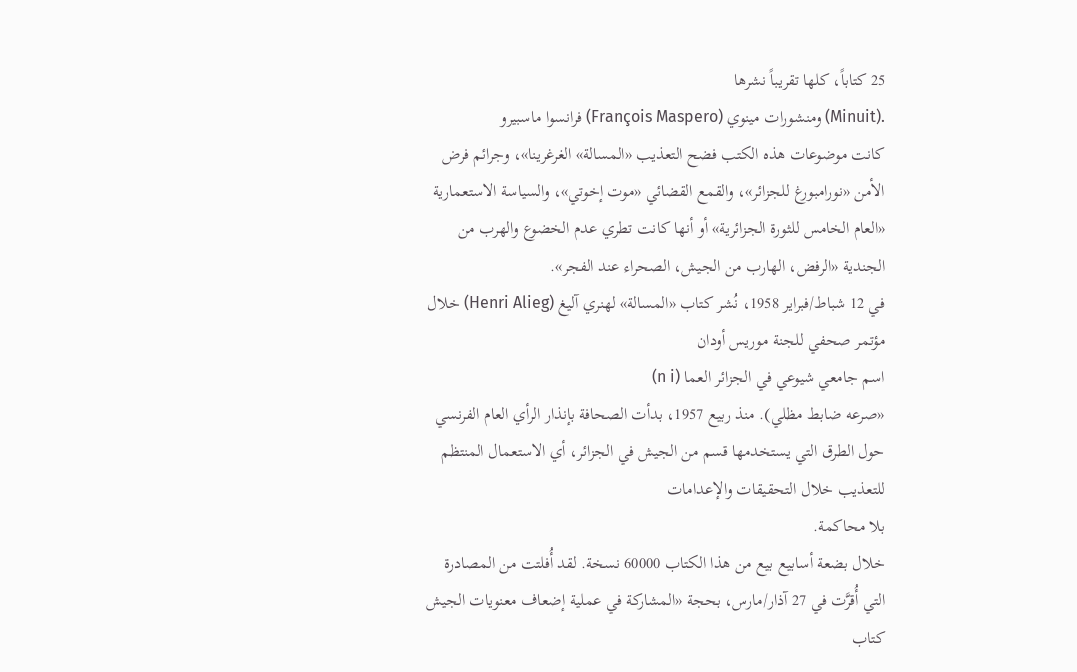25 كتاباً، كلها تقريباً نشرها
.(Minuit) ومنشورات مينوي (François Maspero) فرانسوا ماسبيرو
كانت موضوعات هذه الكتب فضح التعذيب «المسالة» الغرغرينا»، وجرائم فرض الأمن «نورامبورغ للجزائر»، والقمع القضائي «موت إخوتي»، والسياسة الاستعمارية «العام الخامس للثورة الجزائرية» أو أنها كانت تطري عدم الخضوع والهرب من الجندية «الرفض، الهارب من الجيش، الصحراء عند الفجر».
في 12 شباط/فبراير 1958، نُشر كتاب «المسالة» لهنري آليغ (Henri Alieg) خلال مؤتمر صحفي للجنة موريس أودان
اسم جامعي شيوعي في الجزائر العما (n i)
«صرعه ضابط مظلي). منذ ربيع 1957، بدأت الصحافة بإنذار الرأي العام الفرنسي حول الطرق التي يستخدمها قسم من الجيش في الجزائر، أي الاستعمال المنتظم للتعذيب خلال التحقيقات والإعدامات
بلا محاكمة.
خلال بضعة أسابيع بيع من هذا الكتاب 60000 نسخة. لقد أُفلتت من المصادرة التي أُقرَّت في 27 آذار/مارس، بحجة «المشاركة في عملية إضعاف معنويات الجيش
كتاب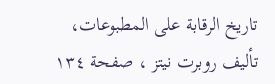تاريخ الرقابة على المطبوعات، تأليف روبرت نيتز ، صفحة ١٣٤